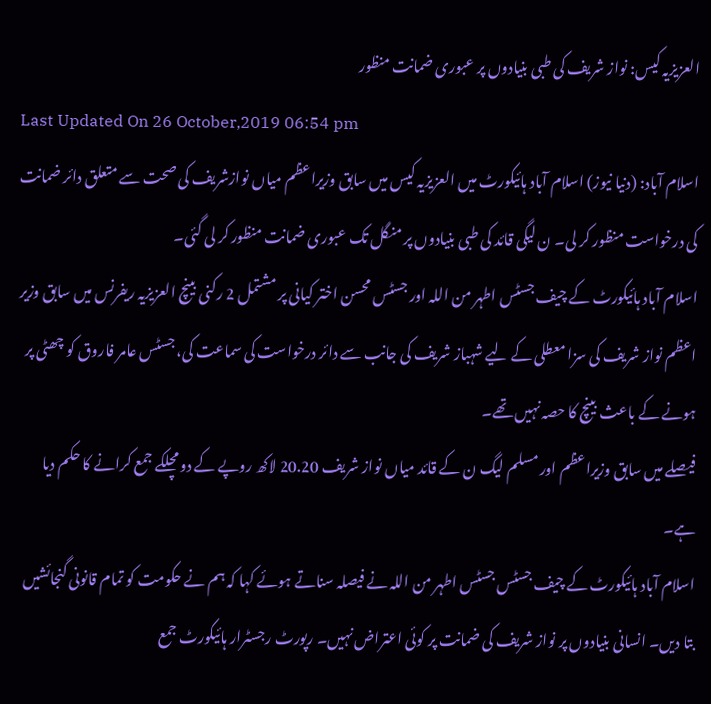العزیزیہ کیس: نواز شریف کی طبی بنیادوں پر عبوری ضمانت منظور
Last Updated On 26 October,2019 06:54 pm
اسلام آباد: (دنیا نیوز) اسلام آباد ہائیکورٹ میں العزیزیہ کیس میں سابق وزیراعظم میاں نوازشریف کی صحت سے متعلق دائر ضمانت کی درخواست منظور کر لی۔ ن لیگی قائد کی طبی بنیادوں پر منگل تک عبوری ضمانت منظور کر لی گئی۔
اسلام آباد ہائیکورٹ کے چیف جسٹس اطہر من اللہ اور جسٹس محسن اختر کیانی پر مشتمل 2 رکنی بینچ العزیزیہ ریفرنس میں سابق وزیر اعظم نواز شریف کی سزا معطلی کے لیے شہباز شریف کی جانب سے دائر درخواست کی سماعت کی، جسٹس عامر فاروق کو چھٹی پر ہونے کے باعث بینچ کا حصہ نہیں تھے۔
فیصلے میں سابق وزیراعظم اور مسلم لیگ ن کے قائد میاں نواز شریف 20.20 لاکھ روپے کے دو مچلکے جمع کرانے کا حکم دیا ہے۔
اسلام آباد ہائیکورٹ کے چیف جسٹس جسٹس اطہر من اللہ نے فیصلہ سناتے ہوئے کہا کہ ہم نے حکومت کو تمام قانونی گنجائشیں بتا دیں۔ انسانی بنیادوں پر نواز شریف کی ضمانت پر کوئی اعتراض نہیں۔ رپورٹ رجسٹرار ہائیکورٹ جمع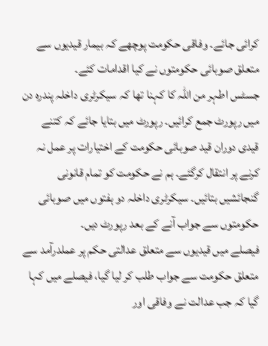کرائی جائے۔ وفاقی حکومت پوچھے کہ بیمار قیدیوں سے متعلق صوبائی حکومتوں نے کیا اقدامات کئے۔
جسٹس اطہر من اللہ کا کہنا تھا کہ سیکرٹری داخلہ پندرہ دن میں رپورٹ جمع کرائیں۔ رپورٹ میں بتایا جائے کہ کتنے قیدی دوران قید صوبائی حکومت کے اختیارات پر عمل نہ کرنے پر انتقال کرگئے۔ ہم نے حکومت کو تمام قانونی گنجائشیں بتائیں۔ سیکرٹری داخلہ دو ہفتوں میں صوبائی حکومتوں سے جواب آنے کے بعد رپورٹ دیں۔
فیصلے میں قیدیوں سے متعلق عدالتی حکم پر عملدرآمد سے متعلق حکومت سے جواب طلب کر لیا گیا، فیصلے میں کہا گیا کہ جب عدالت نے وفاقی اور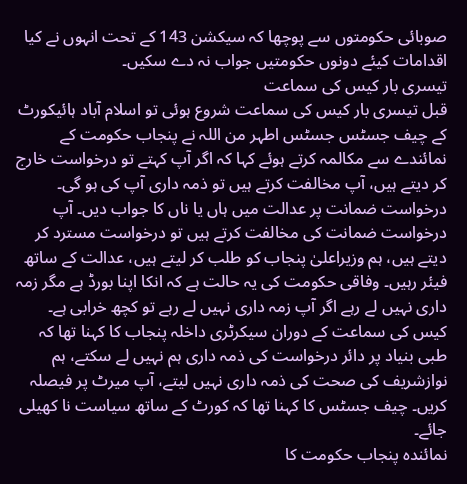صوبائی حکومتوں سے پوچھا کہ سیکشن 143 کے تحت انہوں نے کیا اقدامات کیئے دونوں حکومتیں جواب نہ دے سکیں۔
تیسری بار کیس کی سماعت
قبل تیسری بار کیس کی سماعت شروع ہوئی تو اسلام آباد ہائیکورٹ کے چیف جسٹس جسٹس اطہر من اللہ نے پنجاب حکومت کے نمائندے سے مکالمہ کرتے ہوئے کہا کہ اگر آپ کہتے تو درخواست خارج کر دیتے ہیں، آپ مخالفت کرتے ہیں تو ذمہ داری آپ کی ہو گی۔ درخواست ضمانت پر عدالت میں ہاں یا ناں کا جواب دیں۔ آپ درخواست ضمانت کی مخالفت کرتے ہیں تو درخواست مسترد کر دیتے ہیں، ہم وزیراعلیٰ پنجاب کو طلب کر لیتے ہیں، عدالت کے ساتھ فیئر رہیں۔ وفاقی حکومت کی یہ حالت ہے کہ انکا اپنا بورڈ ہے مگر زمہ داری نہیں لے رہے اگر آپ زمہ داری نہیں لے رہے تو کچھ خرابی ہے۔
کیس کی سماعت کے دوران سیکرٹری داخلہ پنجاب کا کہنا تھا کہ طبی بنیاد پر دائر درخواست کی ذمہ داری ہم نہیں لے سکتے، ہم نوازشریف کی صحت کی ذمہ داری نہیں لیتے، آپ میرٹ پر فیصلہ کریں۔ چیف جسٹس کا کہنا تھا کہ کورٹ کے ساتھ سیاست نا کھیلی جائے۔
نمائندہ پنجاب حکومت کا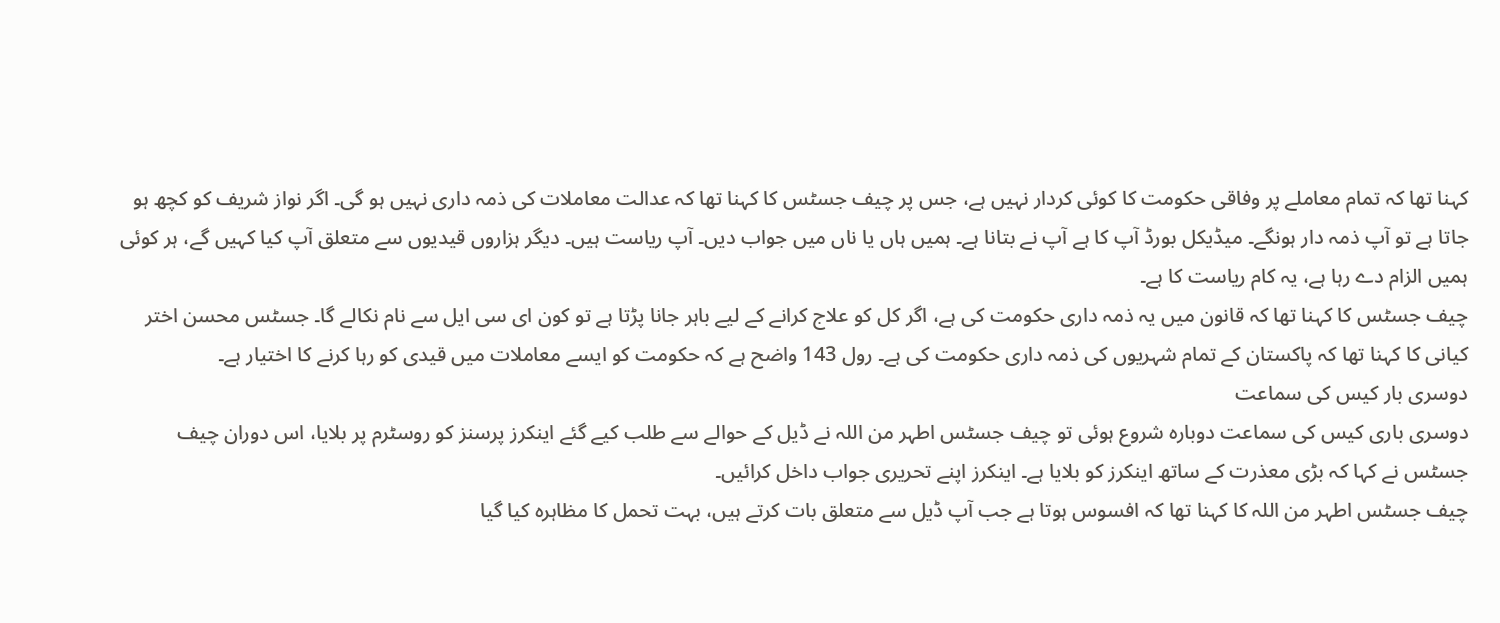کہنا تھا کہ تمام معاملے پر وفاقی حکومت کا کوئی کردار نہیں ہے، جس پر چیف جسٹس کا کہنا تھا کہ عدالت معاملات کی ذمہ داری نہیں ہو گی۔ اگر نواز شریف کو کچھ ہو جاتا ہے تو آپ ذمہ دار ہونگے۔ میڈیکل بورڈ آپ کا ہے آپ نے بتانا ہے۔ ہمیں ہاں یا ناں میں جواب دیں۔ آپ ریاست ہیں۔ دیگر ہزاروں قیدیوں سے متعلق آپ کیا کہیں گے، ہر کوئی ہمیں الزام دے رہا ہے، یہ کام ریاست کا ہے۔
چیف جسٹس کا کہنا تھا کہ قانون میں یہ ذمہ داری حکومت کی ہے، اگر کل کو علاج کرانے کے لیے باہر جانا پڑتا ہے تو کون ای سی ایل سے نام نکالے گا۔ جسٹس محسن اختر کیانی کا کہنا تھا کہ پاکستان کے تمام شہریوں کی ذمہ داری حکومت کی ہے۔ رول 143 واضح ہے کہ حکومت کو ایسے معاملات میں قیدی کو رہا کرنے کا اختیار ہے۔
دوسری بار کیس کی سماعت
دوسری باری کیس کی سماعت دوبارہ شروع ہوئی تو چیف جسٹس اطہر من اللہ نے ڈیل کے حوالے سے طلب کیے گئے اینکرز پرسنز کو روسٹرم پر بلایا، اس دوران چیف جسٹس نے کہا کہ بڑی معذرت کے ساتھ اینکرز کو بلایا ہے۔ اینکرز اپنے تحریری جواب داخل کرائیں۔
چیف جسٹس اطہر من اللہ کا کہنا تھا کہ افسوس ہوتا ہے جب آپ ڈیل سے متعلق بات کرتے ہیں، بہت تحمل کا مظاہرہ کیا گیا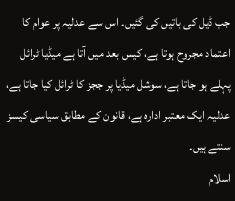جب ڈیل کی باتیں کی گئیں۔ اس سے عدلیہ پر عوام کا اعتماد مجروح ہوتا ہے، کیس بعد میں آتا ہے میڈیا ٹرائل پہلے ہو جاتا ہے، سوشل میڈیا پر ججز کا ٹرائل کیا جاتا ہے، عدلیہ ایک معتبر ادارہ ہے، قانون کے مطابق سیاسی کیسز سنتے ہیں۔
اسلام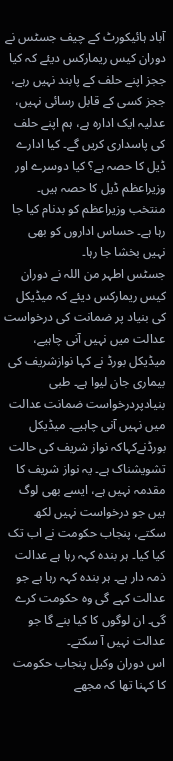آباد ہائیکورٹ کے چیف جسٹس نے دوران کیس ریمارکس دیئے کہ کیا ججز اپنے حلف کے پابند نہیں رہے، ججز کسی کے قابل رسائی نہیں، عدلیہ ایک ادارہ ہے، ہم اپنے حلف کی پاسداری کریں گے۔ کیا ادارے ڈیل کا حصہ ہے؟ کیا دوسرے اور وزیراعظم ڈیل کا حصہ ہیں۔ منتخب وزیراعظم کو بدنام کیا جا رہا ہے۔ حساس اداروں کو بھی نہیں بخشا جا رہا۔
جسٹس اطہر من اللہ نے دوران کیس ریمارکس دیئے کہ میڈیکل کی بنیاد پر ضمانت کی درخواست عدالت میں نہیں آنی چاہیے، میڈیکل بورڈ نے کہا نوازشریف کی بیماری جان لیوا ہے۔ طبی بنیادپردرخواست ضمانت عدالت میں نہیں آنی چاہیے۔ میڈیکل بورڈنےکہاکہ نواز شریف کی حالت تشویشناک ہے۔ یہ نواز شریف کا مقدمہ نہیں ہے، ایسے بھی لوگ ہیں جو درخواست نہیں لکھ سکتے، پنجاب حکومت نے اب تک کیا کیا۔ ہر بندہ کہہ رہا ہے عدالت ذمہ دار ہے۔ ہر بندہ کہہ رہا ہے جو عدالت کہے گی وہ حکومت کرے گی۔ ان لوگوں کا کیا بنے گا جو عدالت نہیں آ سکتے۔
اس دوران وکیل پنجاب حکومت کا کہنا تھا کہ مجھے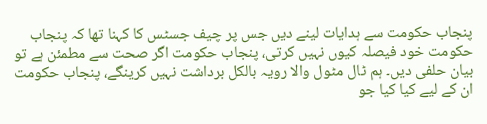پنجاب حکومت سے ہدایات لینے دیں جس پر چیف جسٹس کا کہنا تھا کہ پنجاب حکومت خود فیصلہ کیوں نہیں کرتی، پنجاب حکومت اگر صحت سے مطمئن ہے تو بیان حلفی دیں۔ ہم ٹال مٹول والا رویہ بالکل برداشت نہیں کرینگے، پنجاب حکومت ان کے لیے کیا کیا جو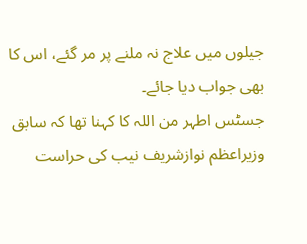جیلوں میں علاج نہ ملنے پر مر گئے، اس کا بھی جواب دیا جائے۔
جسٹس اطہر من اللہ کا کہنا تھا کہ سابق وزیراعظم نوازشریف نیب کی حراست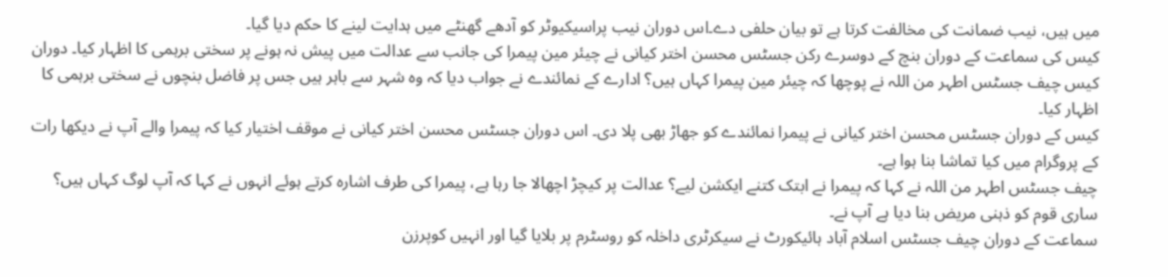میں ہیں، نیب ضمانت کی مخالفت کرتا ہے تو بیان حلفی دے۔اس دوران نیب پراسیکیوٹر کو آدھے گھنٹے میں ہدایت لینے کا حکم دیا گیا۔
کیس کی سماعت کے دوران بنچ کے دوسرے رکن جسٹس محسن اختر کیانی نے چیئر مین پیمرا کی جانب سے عدالت میں پیش نہ ہونے پر سختی برہمی کا اظہار کیا۔ دوران کیس چیف جسٹس اطہر من اللہ نے پوچھا کہ چیئر مین پیمرا کہاں ہیں؟ ادارے کے نمائندے نے جواب دیا کہ وہ شہر سے باہر ہیں جس پر فاضل بنچوں نے سختی برہمی کا اظہار کیا۔
کیس کے دوران جسٹس محسن اختر کیانی نے پیمرا نمائندے کو جھاڑ بھی پلا دی۔ اس دوران جسٹس محسن اختر کیانی نے موقف اختیار کیا کہ پیمرا والے آپ نے دیکھا رات کے پروگرام میں کیا تماشا بنا ہوا ہے۔
چیف جسٹس اطہر من اللہ نے کہا کہ پیمرا نے ابتک کتنے ایکشن لیے؟ عدالت پر کیچڑ اچھالا جا رہا ہے، پیمرا کی طرف اشارہ کرتے ہوئے انہوں نے کہا کہ آپ لوگ کہاں ہیں؟ ساری قوم کو ذہنی مریض بنا دیا ہے آپ نے۔
سماعت کے دوران چیف جسٹس اسلام آباد ہائیکورٹ نے سیکرٹری داخلہ کو روسٹرم پر بلایا گیا اور انہیں کوپرزن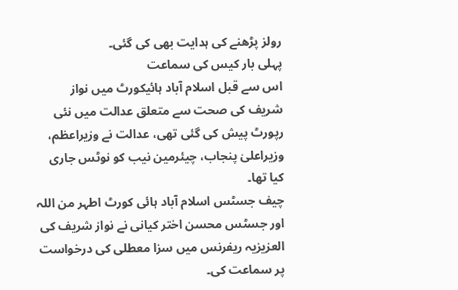رولز پڑھنے کی ہدایت بھی کی گئی۔
پہلی بار کیس کی سماعت
اس سے قبل اسلام آباد ہائیکورٹ میں نواز شریف کی صحت سے متعلق عدالت میں نئی رپورٹ پیش کی گئی تھی، عدالت نے وزیراعظم، وزیراعلیٰ پنجاب، چیئرمین نیب کو نوٹس جاری کیا تھا۔
چیف جسٹس اسلام آباد ہائی کورٹ اطہر من اللہ اور جسٹس محسن اختر کیانی نے نواز شریف کی العزیزیہ ریفرنس میں سزا معطلی کی درخواست پر سماعت کی۔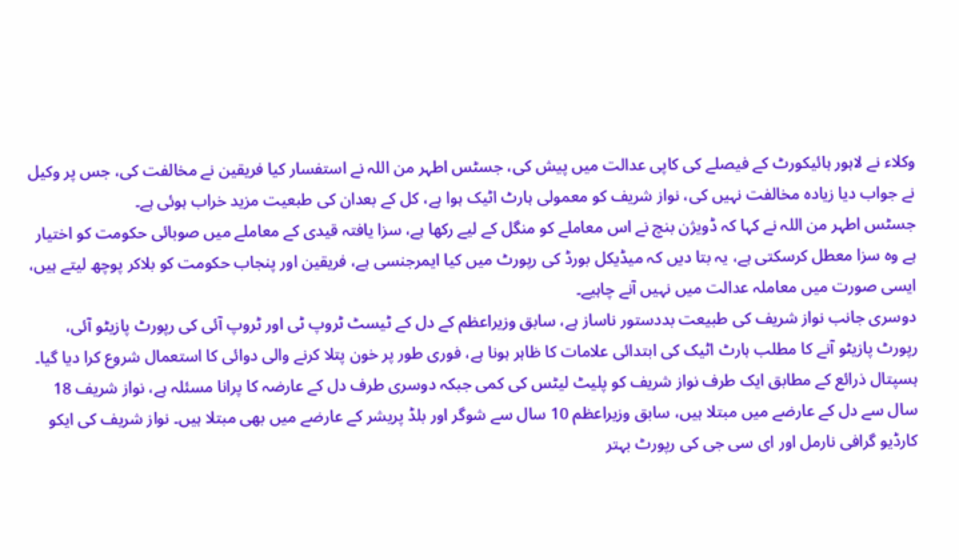وکلاء نے لاہور ہائیکورٹ کے فیصلے کی کاپی عدالت میں پیش کی، جسٹس اطہر من اللہ نے استفسار کیا فریقین نے مخالفت کی، جس پر وکیل نے جواب دیا زیادہ مخالفت نہیں کی، نواز شریف کو معمولی ہارٹ اٹیک ہوا ہے، کل کے بعدان کی طبعیت مزید خراب ہوئی ہے۔
جسٹس اطہر من اللہ نے کہا کہ ڈویژن بنچ نے اس معاملے کو منگل کے لیے رکھا ہے، سزا یافتہ قیدی کے معاملے میں صوبائی حکومت کو اختیار ہے وہ سزا معطل کرسکتی ہے، یہ بتا دیں کہ میڈیکل بورڈ کی رپورٹ میں کیا ایمرجنسی ہے، فریقین اور پنجاب حکومت کو بلاکر پوچھ لیتے ہیں، ایسی صورت میں معاملہ عدالت میں نہیں آنے چاہیے۔
دوسری جانب نواز شریف کی طبیعت بددستور ناساز ہے، سابق وزیراعظم کے دل کے ٹیسٹ ٹروپ ٹی اور ٹروپ آئی کی رپورٹ پازیٹو آئی، رپورٹ پازیٹو آنے کا مطلب ہارٹ اٹیک کی ابتدائی علامات کا ظاہر ہونا ہے، فوری طور پر خون پتلا کرنے والی دوائی کا استعمال شروع کرا دیا گیا۔
ہسپتال ذرائع کے مطابق ایک طرف نواز شریف کو پلیٹ لیٹس کی کمی جبکہ دوسری طرف دل کے عارضہ کا پرانا مسئلہ ہے، نواز شریف 18 سال سے دل کے عارضے میں مبتلا ہیں، سابق وزیراعظم 10 سال سے شوگر اور بلڈ پریشر کے عارضے میں بھی مبتلا ہیں۔ نواز شریف کی ایکو کارڈیو گرافی نارمل اور ای سی جی کی رپورٹ بہتر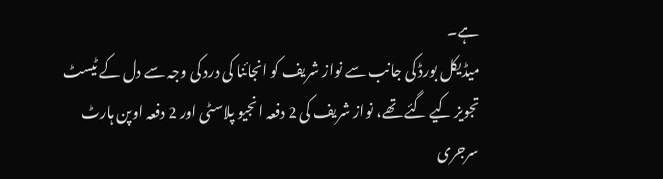ہے۔
میڈیکل بورڈ کی جانب سے نواز شریف کو انجائنا کی درد کی وجہ سے دل کے ٹیسٹ تجویز کیے گئے تھے، نواز شریف کی 2 دفعہ انجیو پلاسٹی اور 2 دفعہ اوپن ہارٹ سرجری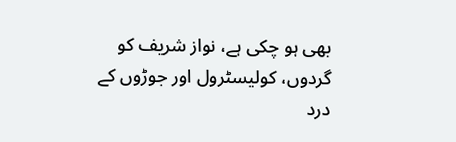بھی ہو چکی ہے، نواز شریف کو گردوں، کولیسٹرول اور جوڑوں کے درد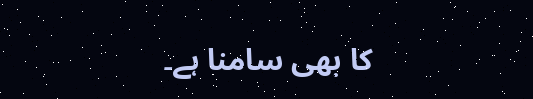کا بھی سامنا ہے۔